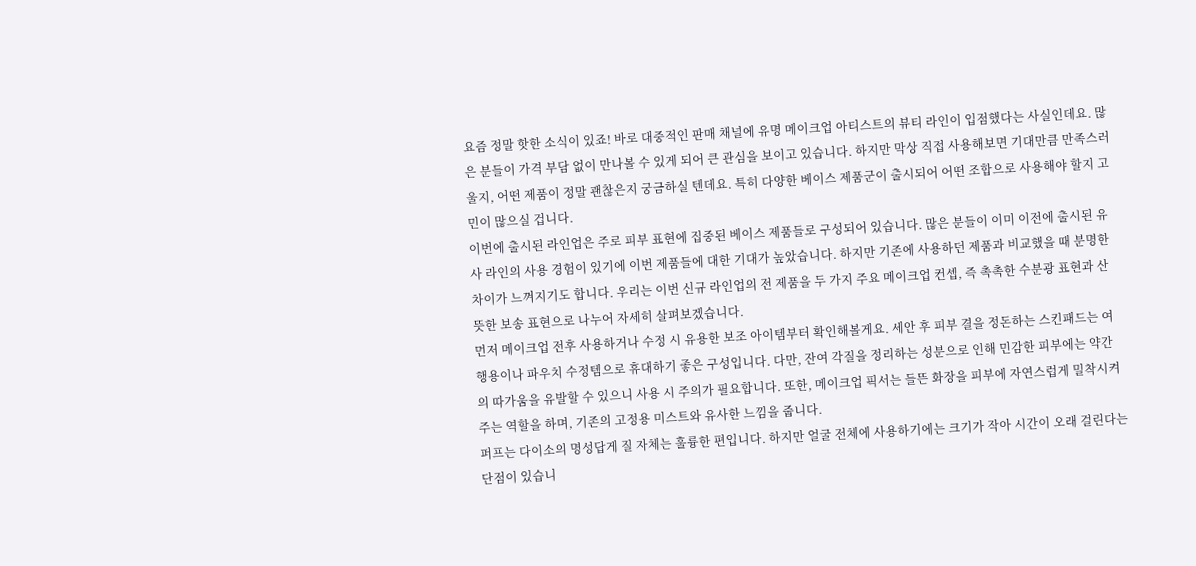요즘 정말 핫한 소식이 있죠! 바로 대중적인 판매 채널에 유명 메이크업 아티스트의 뷰티 라인이 입점했다는 사실인데요. 많은 분들이 가격 부담 없이 만나볼 수 있게 되어 큰 관심을 보이고 있습니다. 하지만 막상 직접 사용해보면 기대만큼 만족스러울지, 어떤 제품이 정말 괜찮은지 궁금하실 텐데요. 특히 다양한 베이스 제품군이 출시되어 어떤 조합으로 사용해야 할지 고민이 많으실 겁니다.
이번에 출시된 라인업은 주로 피부 표현에 집중된 베이스 제품들로 구성되어 있습니다. 많은 분들이 이미 이전에 출시된 유사 라인의 사용 경험이 있기에 이번 제품들에 대한 기대가 높았습니다. 하지만 기존에 사용하던 제품과 비교했을 때 분명한 차이가 느껴지기도 합니다. 우리는 이번 신규 라인업의 전 제품을 두 가지 주요 메이크업 컨셉, 즉 촉촉한 수분광 표현과 산뜻한 보송 표현으로 나누어 자세히 살펴보겠습니다.
먼저 메이크업 전후 사용하거나 수정 시 유용한 보조 아이템부터 확인해볼게요. 세안 후 피부 결을 정돈하는 스킨패드는 여행용이나 파우치 수정템으로 휴대하기 좋은 구성입니다. 다만, 잔여 각질을 정리하는 성분으로 인해 민감한 피부에는 약간의 따가움을 유발할 수 있으니 사용 시 주의가 필요합니다. 또한, 메이크업 픽서는 들뜬 화장을 피부에 자연스럽게 밀착시켜주는 역할을 하며, 기존의 고정용 미스트와 유사한 느낌을 줍니다.
퍼프는 다이소의 명성답게 질 자체는 훌륭한 편입니다. 하지만 얼굴 전체에 사용하기에는 크기가 작아 시간이 오래 걸린다는 단점이 있습니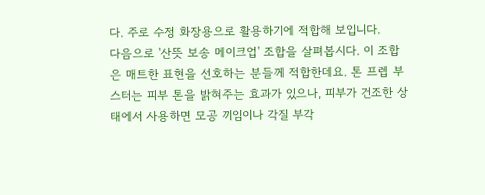다. 주로 수정 화장용으로 활용하기에 적합해 보입니다.
다음으로 '산뜻 보송 메이크업' 조합을 살펴봅시다. 이 조합은 매트한 표현을 선호하는 분들께 적합한데요. 톤 프렙 부스터는 피부 톤을 밝혀주는 효과가 있으나, 피부가 건조한 상태에서 사용하면 모공 끼임이나 각질 부각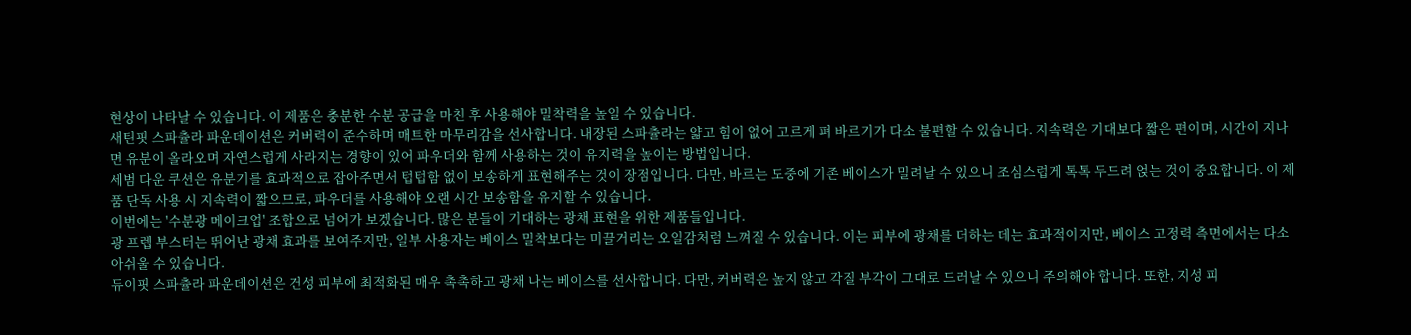현상이 나타날 수 있습니다. 이 제품은 충분한 수분 공급을 마친 후 사용해야 밀착력을 높일 수 있습니다.
새틴핏 스파츌라 파운데이션은 커버력이 준수하며 매트한 마무리감을 선사합니다. 내장된 스파츌라는 얇고 힘이 없어 고르게 펴 바르기가 다소 불편할 수 있습니다. 지속력은 기대보다 짧은 편이며, 시간이 지나면 유분이 올라오며 자연스럽게 사라지는 경향이 있어 파우더와 함께 사용하는 것이 유지력을 높이는 방법입니다.
세범 다운 쿠션은 유분기를 효과적으로 잡아주면서 텁텁함 없이 보송하게 표현해주는 것이 장점입니다. 다만, 바르는 도중에 기존 베이스가 밀려날 수 있으니 조심스럽게 톡톡 두드려 얹는 것이 중요합니다. 이 제품 단독 사용 시 지속력이 짧으므로, 파우더를 사용해야 오랜 시간 보송함을 유지할 수 있습니다.
이번에는 '수분광 메이크업' 조합으로 넘어가 보겠습니다. 많은 분들이 기대하는 광채 표현을 위한 제품들입니다.
광 프렙 부스터는 뛰어난 광채 효과를 보여주지만, 일부 사용자는 베이스 밀착보다는 미끌거리는 오일감처럼 느껴질 수 있습니다. 이는 피부에 광채를 더하는 데는 효과적이지만, 베이스 고정력 측면에서는 다소 아쉬울 수 있습니다.
듀이핏 스파츌라 파운데이션은 건성 피부에 최적화된 매우 촉촉하고 광채 나는 베이스를 선사합니다. 다만, 커버력은 높지 않고 각질 부각이 그대로 드러날 수 있으니 주의해야 합니다. 또한, 지성 피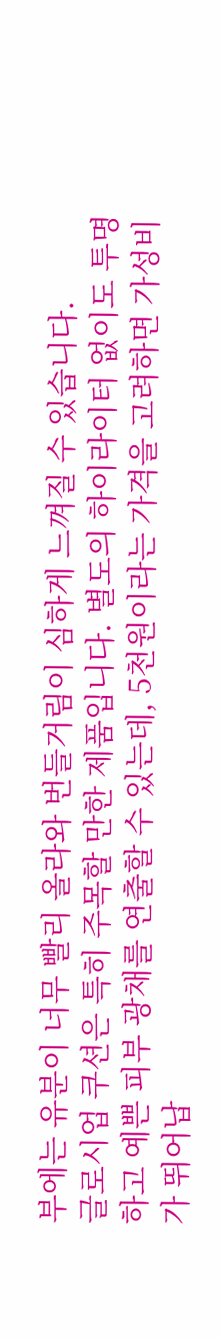부에는 유분이 너무 빨리 올라와 번들거림이 심하게 느껴질 수 있습니다.
글로시업 쿠션은 특히 주목할 만한 제품입니다. 별도의 하이라이터 없이도 투명하고 예쁜 피부 광채를 연출할 수 있는데, 5천원이라는 가격을 고려하면 가성비가 뛰어납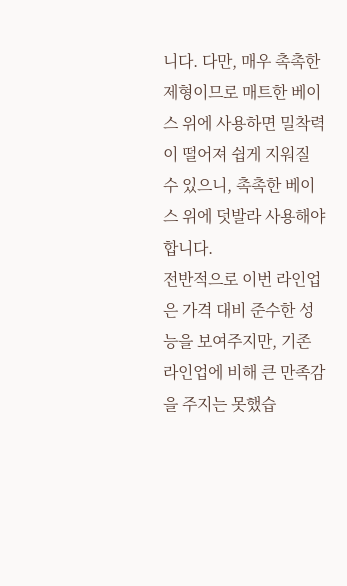니다. 다만, 매우 촉촉한 제형이므로 매트한 베이스 위에 사용하면 밀착력이 떨어져 쉽게 지워질 수 있으니, 촉촉한 베이스 위에 덧발라 사용해야 합니다.
전반적으로 이번 라인업은 가격 대비 준수한 성능을 보여주지만, 기존 라인업에 비해 큰 만족감을 주지는 못했습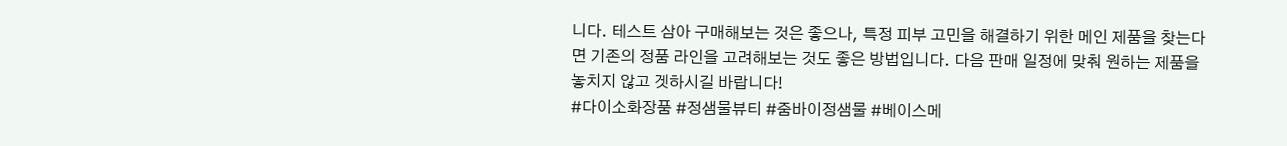니다. 테스트 삼아 구매해보는 것은 좋으나, 특정 피부 고민을 해결하기 위한 메인 제품을 찾는다면 기존의 정품 라인을 고려해보는 것도 좋은 방법입니다. 다음 판매 일정에 맞춰 원하는 제품을 놓치지 않고 겟하시길 바랍니다!
#다이소화장품 #정샘물뷰티 #줌바이정샘물 #베이스메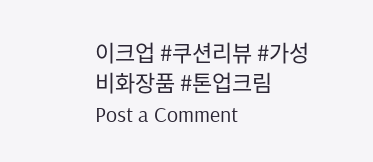이크업 #쿠션리뷰 #가성비화장품 #톤업크림
Post a Comment